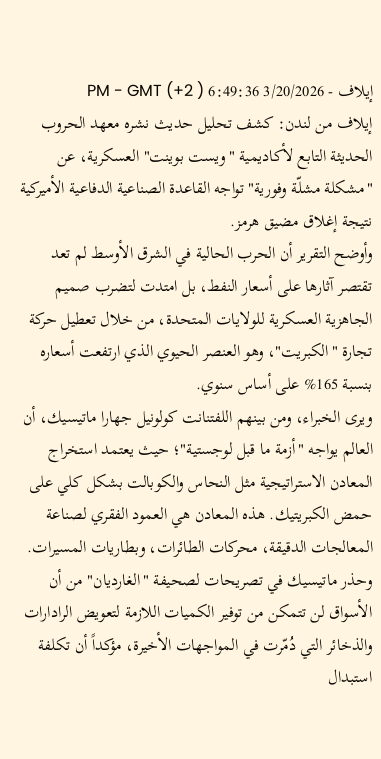إيلاف - 3/20/2026 6:49:36 PM - GMT (+2 )
إيلاف من لندن: كشف تحليل حديث نشره معهد الحروب الحديثة التابع لأكاديمية "ويست بوينت" العسكرية، عن "مشكلة مشلّة وفورية" تواجه القاعدة الصناعية الدفاعية الأميركية نتيجة إغلاق مضيق هرمز.
وأوضح التقرير أن الحرب الحالية في الشرق الأوسط لم تعد تقتصر آثارها على أسعار النفط، بل امتدت لتضرب صميم الجاهزية العسكرية للولايات المتحدة، من خلال تعطيل حركة تجارة "الكبريت"، وهو العنصر الحيوي الذي ارتفعت أسعاره بنسبة 165% على أساس سنوي.
ويرى الخبراء، ومن بينهم اللفتنانت كولونيل جهارا ماتيسيك، أن العالم يواجه "أزمة ما قبل لوجستية"؛ حيث يعتمد استخراج المعادن الاستراتيجية مثل النحاس والكوبالت بشكل كلي على حمض الكبريتيك. هذه المعادن هي العمود الفقري لصناعة المعالجات الدقيقة، محركات الطائرات، وبطاريات المسيرات.
وحذر ماتيسيك في تصريحات لصحيفة "الغارديان" من أن الأسواق لن تتمكن من توفير الكميات اللازمة لتعويض الرادارات والذخائر التي دُمّرت في المواجهات الأخيرة، مؤكداً أن تكلفة استبدال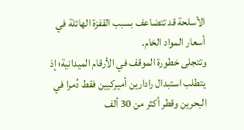الأسلحة قد تتضاعف بسبب القفزة الهائلة في أسعار المواد الخام.
وتتجلى خطورة الموقف في الأرقام الميدانية؛ إذ يتطلب استبدال رادارين أميركيين فقط دُمرا في البحرين وقطر أكثر من 30 ألف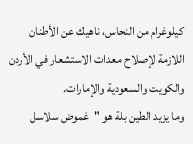كيلوغرام من النحاس، ناهيك عن الأطنان اللازمة لإصلاح معدات الاستشعار في الأردن والكويت والسعودية والإمارات.
وما يزيد الطين بلة هو "غموض سلاسل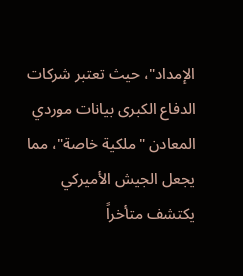الإمداد"، حيث تعتبر شركات الدفاع الكبرى بيانات موردي المعادن "ملكية خاصة"، مما يجعل الجيش الأميركي يكتشف متأخراً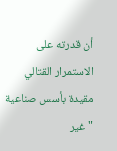أن قدرته على الاستمرار القتالي مقيدة بأسس صناعية "غير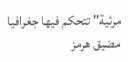مرئية" تتحكم فيها جغرافيا مضيق هرمز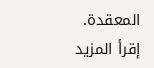المعقدة.
إقرأ المزيد